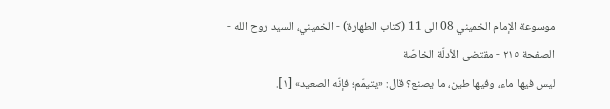موسوعة الإمام الخميني 08 الى 11 (كتاب الطهارة) - الخميني، السيد روح الله - الصفحة ٢١٥ - مقتضى الأدلّة الخاصّة
ليس فيها ماء، وفيها طين، ما يصنع؟ قال: «يتيمّم؛ فإنّه الصعيد» [١].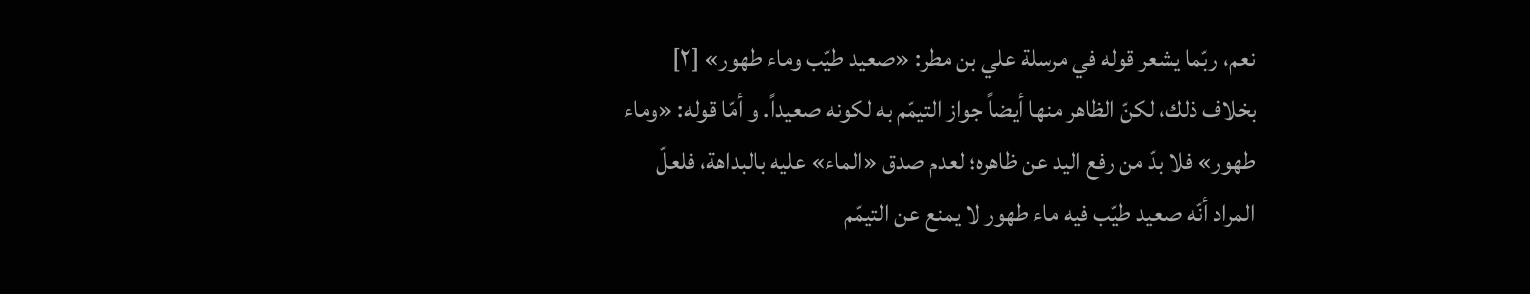نعم، ربّما يشعر قوله في مرسلة علي بن مطر: «صعيد طيّب وماء طهور» [٢] بخلاف ذلك، لكنّ الظاهر منها أيضاً جواز التيمّم به لكونه صعيداً. و أمّا قوله: «وماء طهور» فلا بدّ من رفع اليد عن ظاهره؛ لعدم صدق «الماء» عليه بالبداهة، فلعلّ المراد أنّه صعيد طيّب فيه ماء طهور لا يمنع عن التيمّم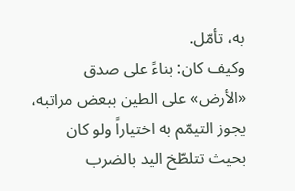به، تأمّل.
وكيف كان: بناءً على صدق «الأرض» على الطين ببعض مراتبه، يجوز التيمّم به اختياراً ولو كان بحيث تتلطّخ اليد بالضرب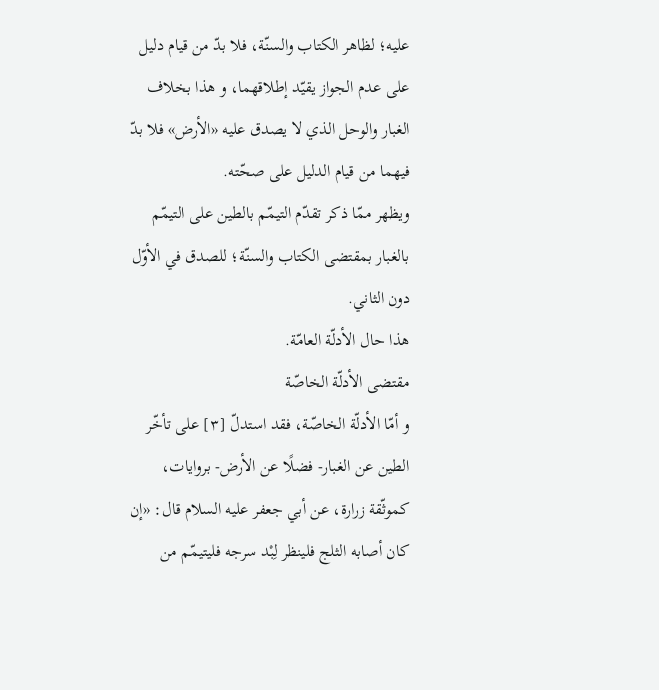عليه؛ لظاهر الكتاب والسنّة، فلا بدّ من قيام دليل على عدم الجواز يقيّد إطلاقهما، و هذا بخلاف الغبار والوحل الذي لا يصدق عليه «الأرض» فلا بدّ فيهما من قيام الدليل على صحّته.
ويظهر ممّا ذكر تقدّم التيمّم بالطين على التيمّم بالغبار بمقتضى الكتاب والسنّة؛ للصدق في الأوّل دون الثاني.
هذا حال الأدلّة العامّة.
مقتضى الأدلّة الخاصّة
و أمّا الأدلّة الخاصّة، فقد استدلّ [٣] على تأخّر الطين عن الغبار- فضلًا عن الأرض- بروايات، كموثّقة زرارة، عن أبي جعفر عليه السلام قال: «إن كان أصابه الثلج فلينظر لِبْد سرجه فليتيمّم من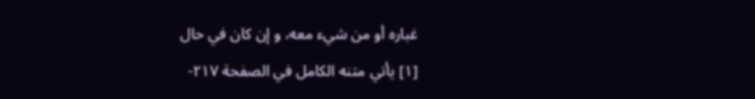غباره أو من شيء معه، و إن كان في حال
[١] يأتي متنه الكامل في الصفحة ٢١٧-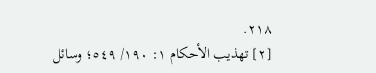٢١٨.
[٢] تهذيب الأحكام ١: ١٩٠/ ٥٤٩؛ وسائل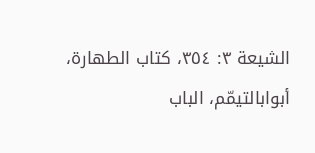الشيعة ٣: ٣٥٤، كتاب الطهارة، أبوابالتيمّم، الباب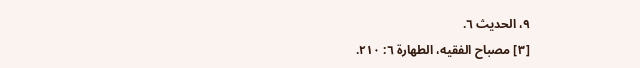٩، الحديث ٦.
[٣] مصباح الفقيه، الطهارة ٦: ٢١٠.